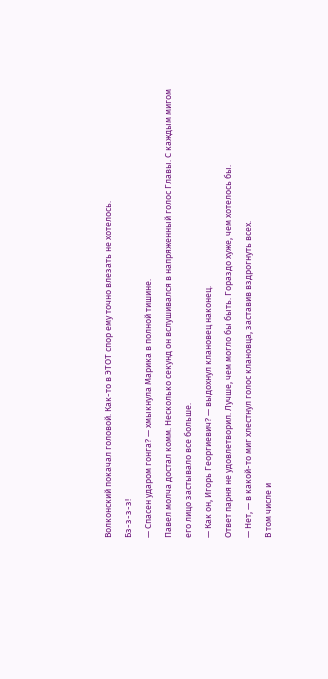Волконский покачал головой. Как-то в ЭТОТ спор ему точно влезать не хотелось.
Бз-з-з-з!
— Спасен ударом гонга? — хмыкнула Марика в полной тишине.
Павел молча достал комм. Несколько секунд он вслушивался в напряженный голос Главы. С каждым мигом его лицо застывало все больше.
— Как он, Игорь Георгиевич? — выдохнул клановец наконец.
Ответ парня не удовлетворил. Лучше, чем могло бы быть. Гораздо хуже, чем хотелось бы.
— Нет, — в какой-то миг хлестнул голос клановца, заставив вздрогнуть всех.
В том числе и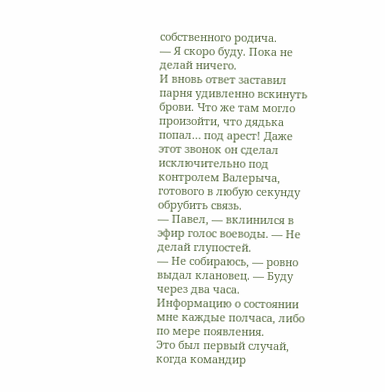собственного родича.
— Я скоро буду. Пока не делай ничего.
И вновь ответ заставил парня удивленно вскинуть брови. Что же там могло произойти, что дядька попал… под арест! Даже этот звонок он сделал исключительно под контролем Валерыча, готового в любую секунду обрубить связь.
— Павел, — вклинился в эфир голос воеводы. — Не делай глупостей.
— Не собираюсь, — ровно выдал клановец. — Буду через два часа. Информацию о состоянии мне каждые полчаса, либо по мере появления.
Это был первый случай, когда командир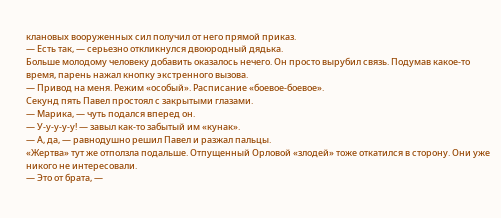клановых вооруженных сил получил от него прямой приказ.
— Есть так, — серьезно откликнулся двоюродный дядька.
Больше молодому человеку добавить оказалось нечего. Он просто вырубил связь. Подумав какое-то время, парень нажал кнопку экстренного вызова.
— Привод на меня. Режим «особый». Расписание «боевое-боевое».
Секунд пять Павел простоял с закрытыми глазами.
— Марика, — чуть подался вперед он.
— У-у-у-у-у! — завыл как-то забытый им «кунак».
— А, да, — равнодушно решил Павел и разжал пальцы.
«Жертва» тут же отползла подальше. Отпущенный Орловой «злодей» тоже откатился в сторону. Они уже никого не интересовали.
— Это от брата, —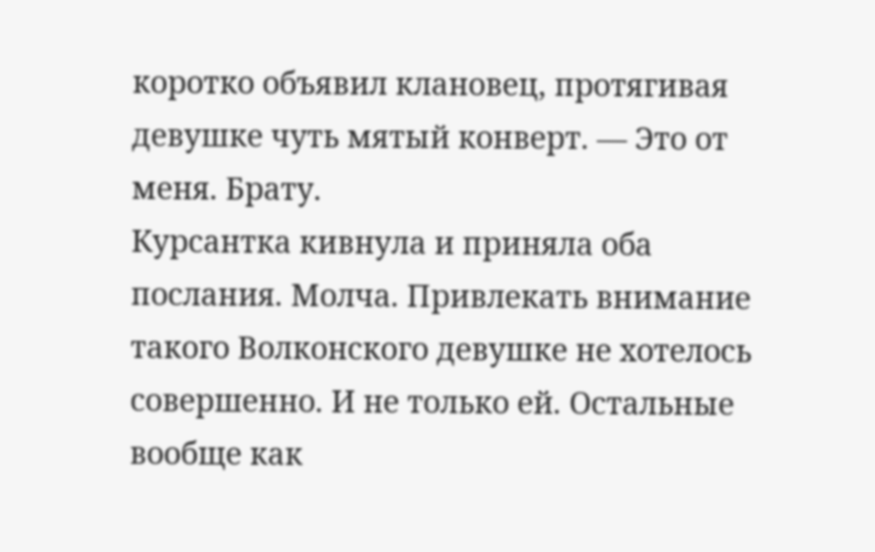коротко объявил клановец, протягивая девушке чуть мятый конверт. — Это от меня. Брату.
Курсантка кивнула и приняла оба послания. Молча. Привлекать внимание такого Волконского девушке не хотелось совершенно. И не только ей. Остальные вообще как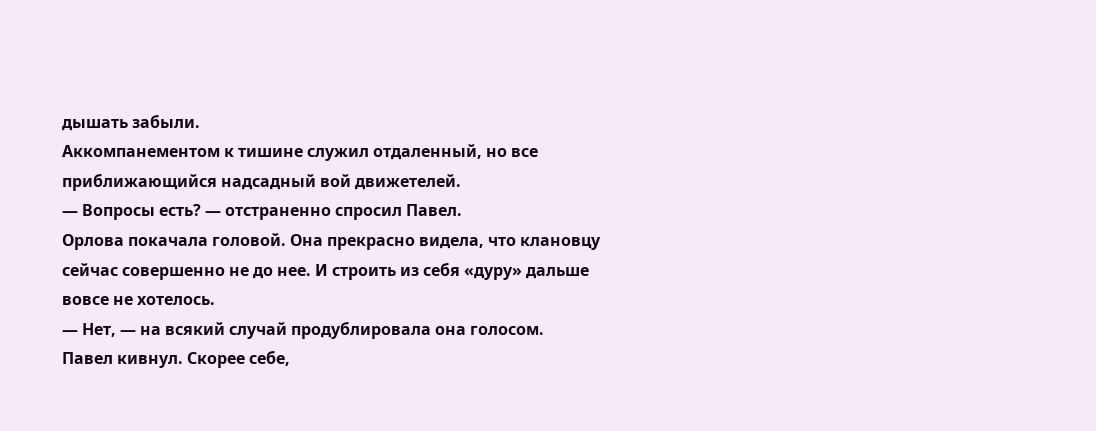дышать забыли.
Аккомпанементом к тишине служил отдаленный, но все приближающийся надсадный вой движетелей.
— Вопросы есть? — отстраненно спросил Павел.
Орлова покачала головой. Она прекрасно видела, что клановцу сейчас совершенно не до нее. И строить из себя «дуру» дальше вовсе не хотелось.
— Нет, — на всякий случай продублировала она голосом.
Павел кивнул. Скорее себе,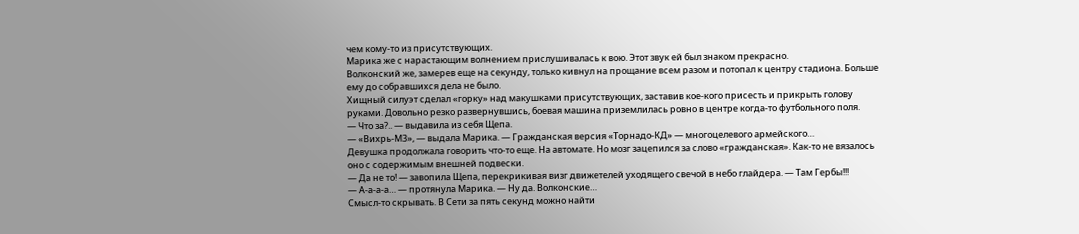чем кому-то из присутствующих.
Марика же с нарастающим волнением прислушивалась к вою. Этот звук ей был знаком прекрасно.
Волконский же, замерев еще на секунду, только кивнул на прощание всем разом и потопал к центру стадиона. Больше ему до собравшихся дела не было.
Хищный силуэт сделал «горку» над макушками присутствующих, заставив кое-кого присесть и прикрыть голову руками. Довольно резко развернувшись, боевая машина приземлилась ровно в центре когда-то футбольного поля.
— Что за?.. — выдавила из себя Щепа.
— «Вихрь-М3», — выдала Марика. — Гражданская версия «Торнадо-КД» — многоцелевого армейского…
Девушка продолжала говорить что-то еще. На автомате. Но мозг зацепился за слово «гражданская». Как-то не вязалось оно с содержимым внешней подвески.
— Да не то! — завопила Щепа, перекрикивая визг движетелей уходящего свечой в небо глайдера. — Там Гербы!!!
— А-а-а-а… — протянула Марика. — Ну да. Волконские…
Смысл-то скрывать. В Сети за пять секунд можно найти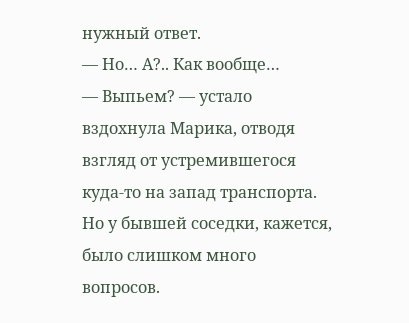нужный ответ.
— Но… А?.. Как вообще…
— Выпьем? — устало вздохнула Марика, отводя взгляд от устремившегося куда-то на запад транспорта.
Но у бывшей соседки, кажется, было слишком много вопросов.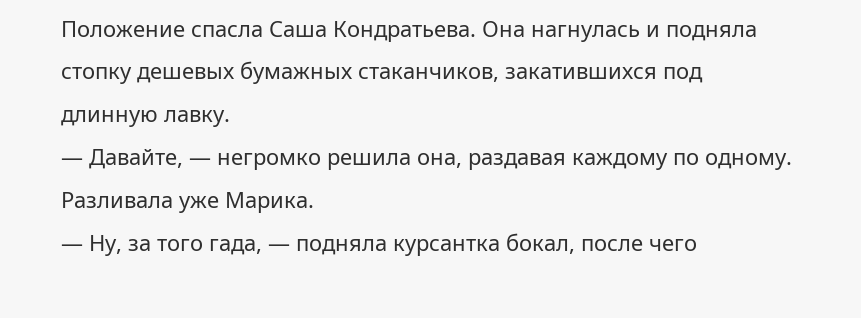Положение спасла Саша Кондратьева. Она нагнулась и подняла стопку дешевых бумажных стаканчиков, закатившихся под длинную лавку.
— Давайте, — негромко решила она, раздавая каждому по одному.
Разливала уже Марика.
— Ну, за того гада, — подняла курсантка бокал, после чего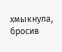хмыкнула, бросив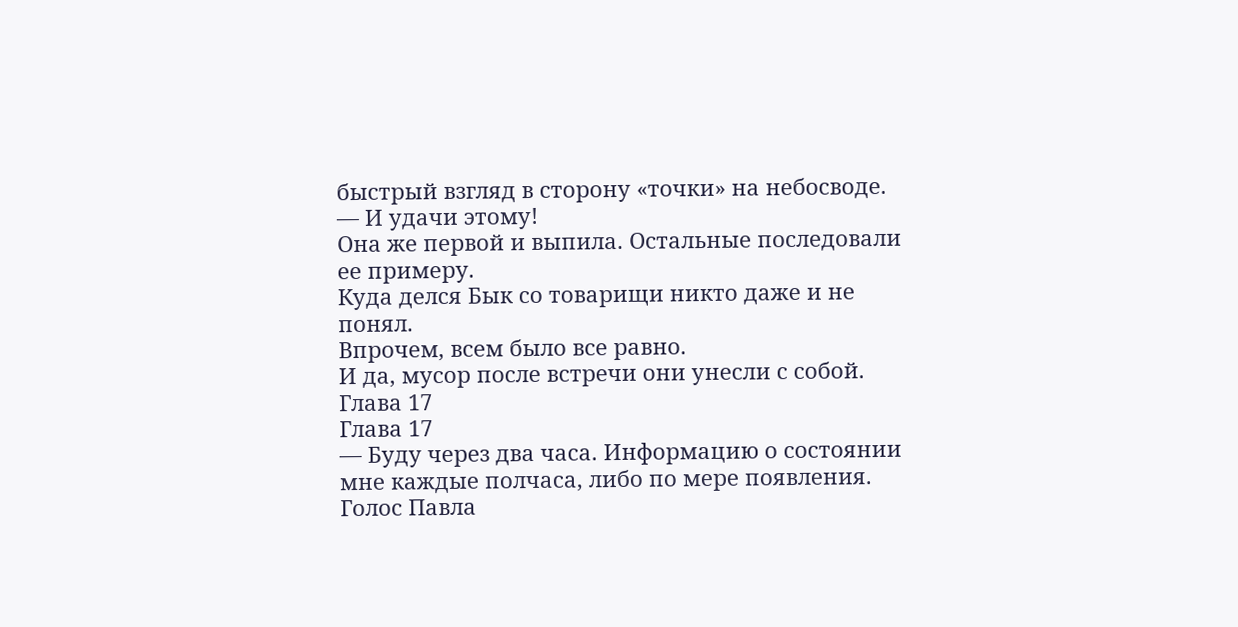быстрый взгляд в сторону «точки» на небосводе. — И удачи этому!
Она же первой и выпила. Остальные последовали ее примеру.
Куда делся Бык со товарищи никто даже и не понял.
Впрочем, всем было все равно.
И да, мусор после встречи они унесли с собой.
Глава 17
Глава 17
— Буду через два часа. Информацию о состоянии мне каждые полчаса, либо по мере появления.
Голос Павла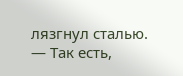лязгнул сталью.
— Так есть,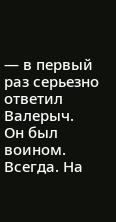— в первый раз серьезно ответил Валерыч.
Он был воином. Всегда. На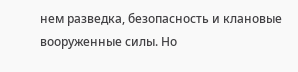нем разведка, безопасность и клановые вооруженные силы. Но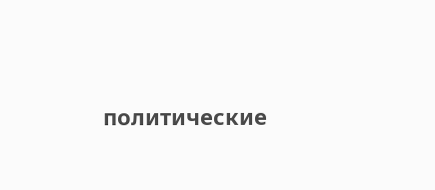политические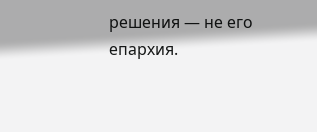решения — не его епархия.